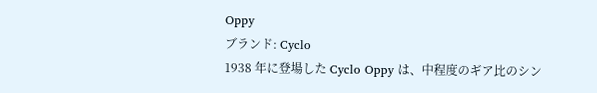Oppy
ブランド: Cyclo
1938 年に登場した Cyclo Oppy は、中程度のギア比のシン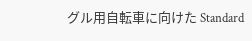グル用自転車に向けた Standard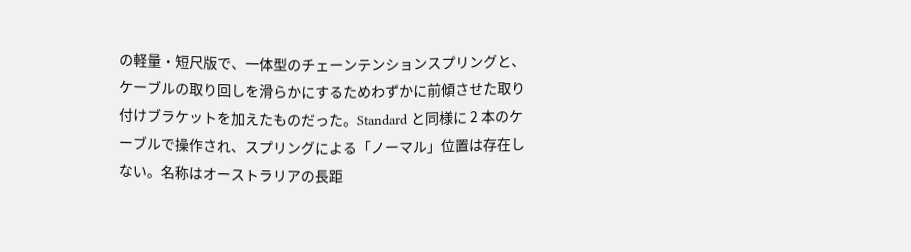の軽量・短尺版で、一体型のチェーンテンションスプリングと、ケーブルの取り回しを滑らかにするためわずかに前傾させた取り付けブラケットを加えたものだった。Standard と同様に 2 本のケーブルで操作され、スプリングによる「ノーマル」位置は存在しない。名称はオーストラリアの長距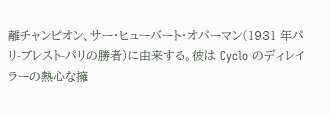離チャンピオン、サー・ヒューバート・オパーマン(1931 年パリ-ブレスト-パリの勝者)に由来する。彼は Cyclo のディレイラーの熱心な擁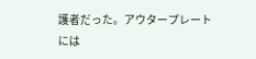護者だった。アウタープレートには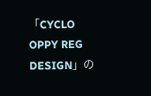「CYCLO OPPY REG DESIGN」の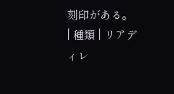刻印がある。
| 種類 | リアディレ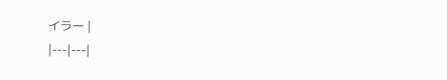イラー |
|---|---|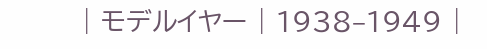| モデルイヤー | 1938–1949 |